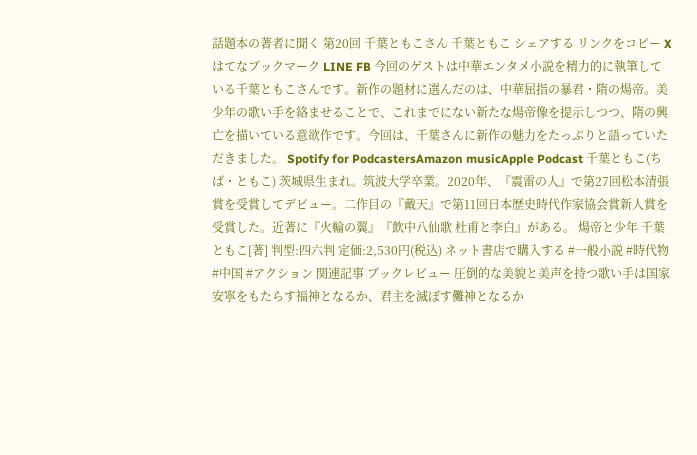話題本の著者に聞く 第20回 千葉ともこさん 千葉ともこ シェアする リンクをコピー X はてなブックマーク LINE FB 今回のゲストは中華エンタメ小説を精力的に執筆している千葉ともこさんです。新作の題材に選んだのは、中華屈指の暴君・隋の煬帝。美少年の歌い手を絡ませることで、これまでにない新たな煬帝像を提示しつつ、隋の興亡を描いている意欲作です。今回は、千葉さんに新作の魅力をたっぷりと語っていただきました。 Spotify for PodcastersAmazon musicApple Podcast 千葉ともこ(ちば・ともこ) 茨城県生まれ。筑波大学卒業。2020年、『震雷の人』で第27回松本清張賞を受賞してデビュー。二作目の『戴天』で第11回日本歴史時代作家協会賞新人賞を受賞した。近著に『火輪の翼』『飲中八仙歌 杜甫と李白』がある。 煬帝と少年 千葉ともこ[著] 判型:四六判 定価:2,530円(税込) ネット書店で購入する #一般小説 #時代物 #中国 #アクション 関連記事 ブックレビュー 圧倒的な美貌と美声を持つ歌い手は国家安寧をもたらす福神となるか、君主を滅ぼす儺神となるか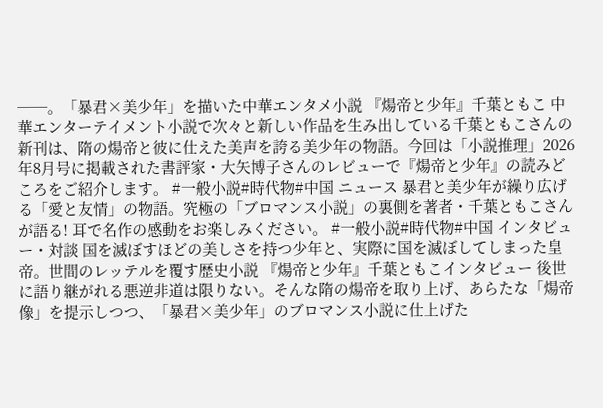──。「暴君×美少年」を描いた中華エンタメ小説 『煬帝と少年』千葉ともこ 中華エンターテイメント小説で次々と新しい作品を生み出している千葉ともこさんの新刊は、隋の煬帝と彼に仕えた美声を誇る美少年の物語。今回は「小説推理」2026年8月号に掲載された書評家・大矢博子さんのレビューで『煬帝と少年』の読みどころをご紹介します。 #一般小説#時代物#中国 ニュース 暴君と美少年が繰り広げる「愛と友情」の物語。究極の「ブロマンス小説」の裏側を著者・千葉ともこさんが語る! 耳で名作の感動をお楽しみください。 #一般小説#時代物#中国 インタビュー・対談 国を滅ぼすほどの美しさを持つ少年と、実際に国を滅ぼしてしまった皇帝。世間のレッテルを覆す歴史小説 『煬帝と少年』千葉ともこインタビュー 後世に語り継がれる悪逆非道は限りない。そんな隋の煬帝を取り上げ、あらたな「煬帝像」を提示しつつ、「暴君×美少年」のブロマンス小説に仕上げた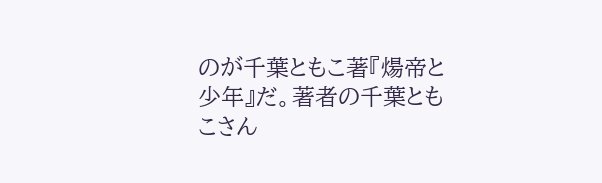のが千葉ともこ著『煬帝と少年』だ。著者の千葉ともこさん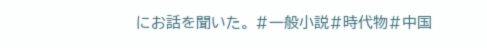にお話を聞いた。 #一般小説#時代物#中国